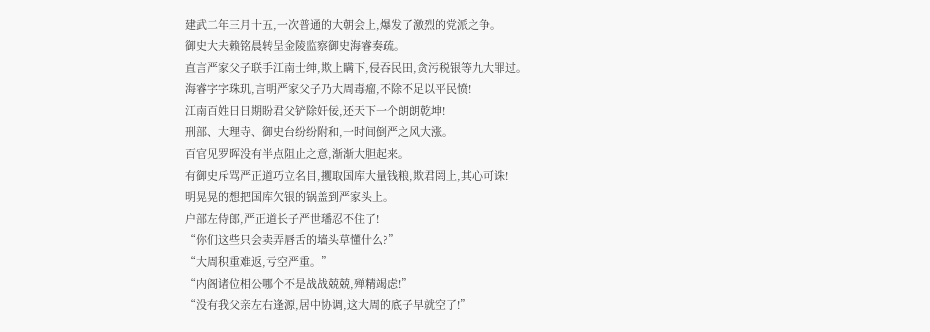建武二年三月十五,一次普通的大朝会上,爆发了激烈的党派之争。
御史大夫赖铭晨转呈金陵监察御史海睿奏疏。
直言严家父子联手江南士绅,欺上瞒下,侵吞民田,贪污税银等九大罪过。
海睿字字珠玑,言明严家父子乃大周毒瘤,不除不足以平民愤!
江南百姓日日期盼君父铲除奸佞,还天下一个朗朗乾坤!
刑部、大理寺、御史台纷纷附和,一时间倒严之风大涨。
百官见罗晖没有半点阻止之意,渐渐大胆起来。
有御史斥骂严正道巧立名目,攫取国库大量钱粮,欺君罔上,其心可诛!
明晃晃的想把国库欠银的锅盖到严家头上。
户部左侍郎,严正道长子严世璠忍不住了!
“你们这些只会卖弄唇舌的墙头草懂什么?”
“大周积重难返,亏空严重。”
“内阁诸位相公哪个不是战战兢兢,殚精竭虑!”
“没有我父亲左右逢源,居中协调,这大周的底子早就空了!”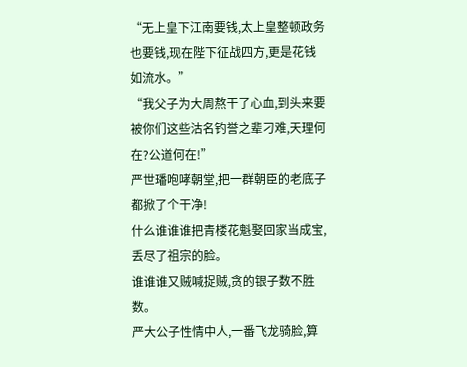“无上皇下江南要钱,太上皇整顿政务也要钱,现在陛下征战四方,更是花钱如流水。”
“我父子为大周熬干了心血,到头来要被你们这些沽名钓誉之辈刁难,天理何在?公道何在!”
严世璠咆哮朝堂,把一群朝臣的老底子都掀了个干净!
什么谁谁谁把青楼花魁娶回家当成宝,丢尽了祖宗的脸。
谁谁谁又贼喊捉贼,贪的银子数不胜数。
严大公子性情中人,一番飞龙骑脸,算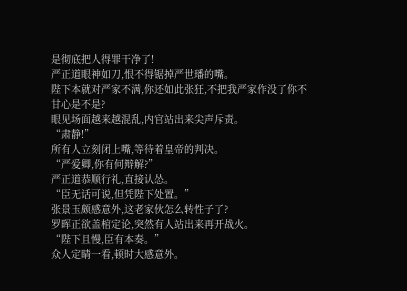是彻底把人得罪干净了!
严正道眼神如刀,恨不得锯掉严世璠的嘴。
陛下本就对严家不满,你还如此张狂,不把我严家作没了你不甘心是不是?
眼见场面越来越混乱,内官站出来尖声斥责。
“肃静!”
所有人立刻闭上嘴,等待着皇帝的判决。
“严爱卿,你有何辩解?”
严正道恭顺行礼,直接认怂。
“臣无话可说,但凭陛下处置。”
张景玉颇感意外,这老家伙怎么转性子了?
罗晖正欲盖棺定论,突然有人站出来再开战火。
“陛下且慢,臣有本奏。”
众人定睛一看,顿时大感意外。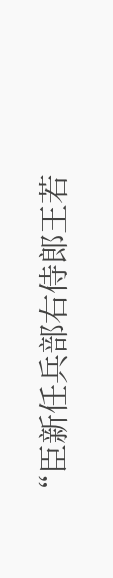“臣新任兵部右侍郎王若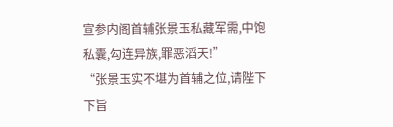宣参内阁首辅张景玉私藏军需,中饱私囊,勾连异族,罪恶滔天!”
“张景玉实不堪为首辅之位,请陛下下旨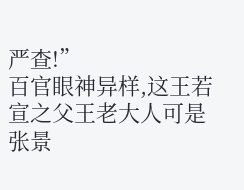严查!”
百官眼神异样,这王若宣之父王老大人可是张景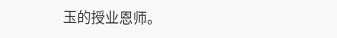玉的授业恩师。